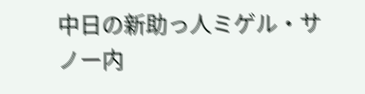中日の新助っ人ミゲル・サノー内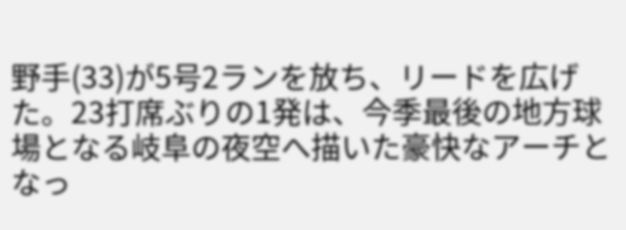野手(33)が5号2ランを放ち、リードを広げた。23打席ぶりの1発は、今季最後の地方球場となる岐阜の夜空へ描いた豪快なアーチとなっ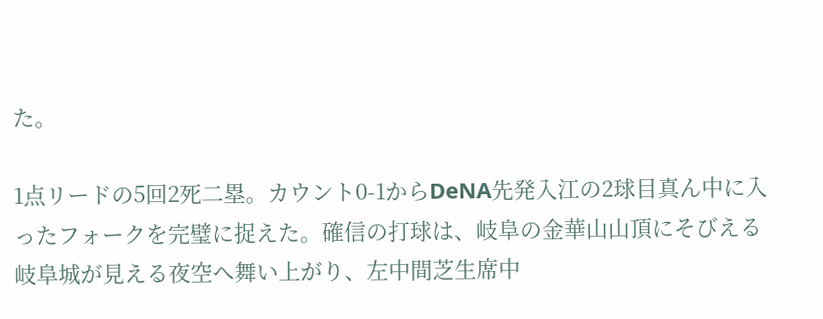た。

1点リードの5回2死二塁。カウント0-1からDeNA先発入江の2球目真ん中に入ったフォークを完璧に捉えた。確信の打球は、岐阜の金華山山頂にそびえる岐阜城が見える夜空へ舞い上がり、左中間芝生席中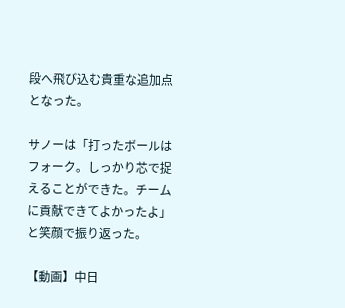段へ飛び込む貴重な追加点となった。

サノーは「打ったボールはフォーク。しっかり芯で捉えることができた。チームに貢献できてよかったよ」と笑顔で振り返った。

【動画】中日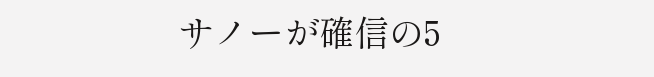サノーが確信の5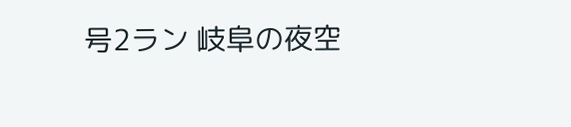号2ラン 岐阜の夜空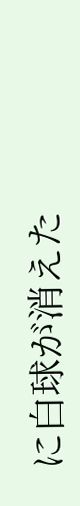に白球が消えた